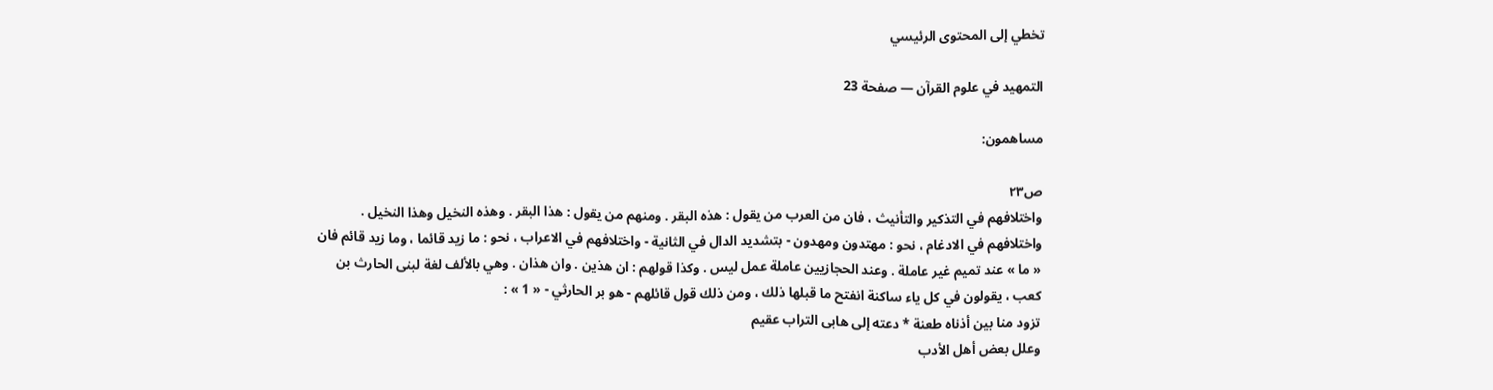تخطي إلى المحتوى الرئيسي

التمهيد في علوم القرآن — صفحة 23

مساهمون:

ص٢٣
واختلافهم في التذكير والتأنيث ، فان من العرب من يقول : هذه البقر . ومنهم من يقول : هذا البقر . وهذه النخيل وهذا النخيل . واختلافهم في الادغام ، نحو : مهتدون ومهدون - بتشديد الدال في الثانية - واختلافهم في الاعراب ، نحو : ما زيد قائما ، وما زيد قائم فان « ما » عند تميم غير عاملة . وعند الحجازيين عاملة عمل ليس . وكذا قولهم : ان هذين . وان هذان . وهي بالألف لغة لبنى الحارث بن كعب ، يقولون في كل ياء ساكنة انفتح ما قبلها ذلك ، ومن ذلك قول قائلهم - هو بر الحارثي - « 1 » :
تزود منا بين أذناه طعنة * دعته إلى هابى التراب عقيم
وعلل بعض أهل الأدب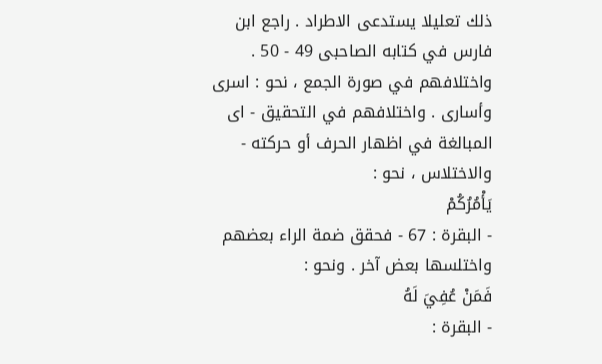ذلك تعليلا يستدعى الاطراد . راجع ابن فارس في كتابه الصاحبى 49 - 50 . واختلافهم في صورة الجمع ، نحو : اسرى وأسارى . واختلافهم في التحقيق - اى المبالغة في اظهار الحرف أو حركته - والاختلاس ، نحو :
يَأْمُرُكُمْ
- البقرة : 67 - فحقق ضمة الراء بعضهم واختلسها بعض آخر . ونحو :
فَمَنْ عُفِيَ لَهُ
- البقرة :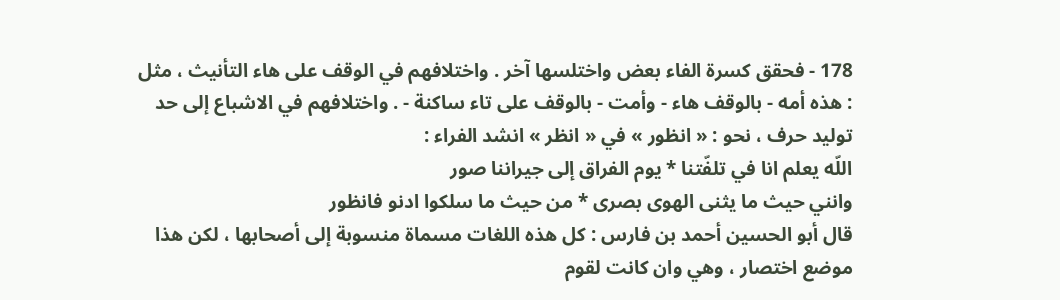178 - فحقق كسرة الفاء بعض واختلسها آخر . واختلافهم في الوقف على هاء التأنيث ، مثل : هذه أمه - بالوقف هاء - وأمت - بالوقف على تاء ساكنة - . واختلافهم في الاشباع إلى حد توليد حرف ، نحو : « انظور » في « انظر » انشد الفراء :
اللّه يعلم انا في تلفّتنا * يوم الفراق إلى جيراننا صور
وانني حيث ما يثنى الهوى بصرى * من حيث ما سلكوا ادنو فانظور
قال أبو الحسين أحمد بن فارس : كل هذه اللغات مسماة منسوبة إلى أصحابها ، لكن هذا موضع اختصار ، وهي وان كانت لقوم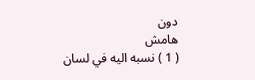دون
هامش
( 1 ) نسبه اليه في لسان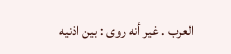العرب . غير أنه روى : بين اذنيه